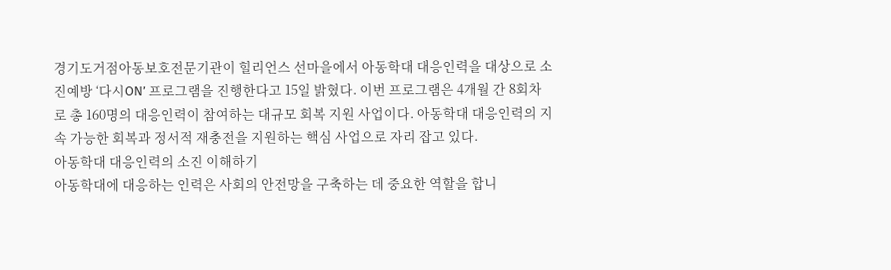경기도거점아동보호전문기관이 힐리언스 선마을에서 아동학대 대응인력을 대상으로 소진예방 ‘다시ON’ 프로그램을 진행한다고 15일 밝혔다. 이번 프로그램은 4개월 간 8회차로 총 160명의 대응인력이 참여하는 대규모 회복 지원 사업이다. 아동학대 대응인력의 지속 가능한 회복과 정서적 재충전을 지원하는 핵심 사업으로 자리 잡고 있다.
아동학대 대응인력의 소진 이해하기
아동학대에 대응하는 인력은 사회의 안전망을 구축하는 데 중요한 역할을 합니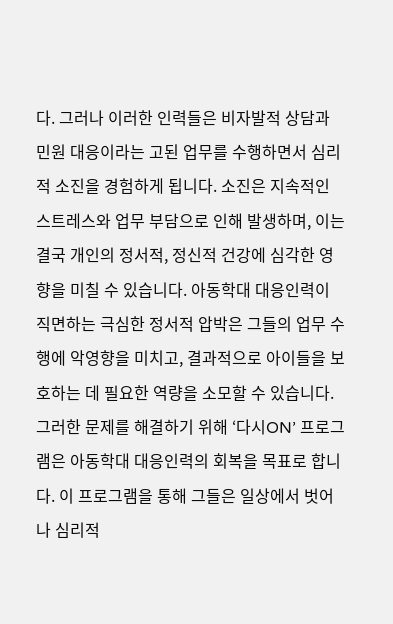다. 그러나 이러한 인력들은 비자발적 상담과 민원 대응이라는 고된 업무를 수행하면서 심리적 소진을 경험하게 됩니다. 소진은 지속적인 스트레스와 업무 부담으로 인해 발생하며, 이는 결국 개인의 정서적, 정신적 건강에 심각한 영향을 미칠 수 있습니다. 아동학대 대응인력이 직면하는 극심한 정서적 압박은 그들의 업무 수행에 악영향을 미치고, 결과적으로 아이들을 보호하는 데 필요한 역량을 소모할 수 있습니다. 그러한 문제를 해결하기 위해 ‘다시ON’ 프로그램은 아동학대 대응인력의 회복을 목표로 합니다. 이 프로그램을 통해 그들은 일상에서 벗어나 심리적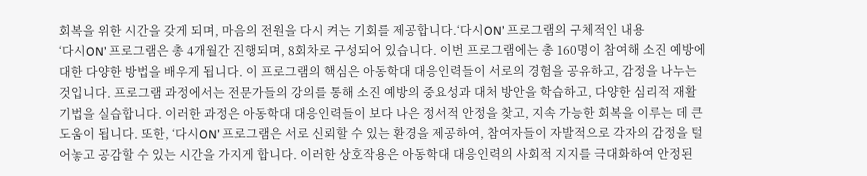회복을 위한 시간을 갖게 되며, 마음의 전원을 다시 켜는 기회를 제공합니다.‘다시ON’ 프로그램의 구체적인 내용
‘다시ON’ 프로그램은 총 4개월간 진행되며, 8회차로 구성되어 있습니다. 이번 프로그램에는 총 160명이 참여해 소진 예방에 대한 다양한 방법을 배우게 됩니다. 이 프로그램의 핵심은 아동학대 대응인력들이 서로의 경험을 공유하고, 감정을 나누는 것입니다. 프로그램 과정에서는 전문가들의 강의를 통해 소진 예방의 중요성과 대처 방안을 학습하고, 다양한 심리적 재활 기법을 실습합니다. 이러한 과정은 아동학대 대응인력들이 보다 나은 정서적 안정을 찾고, 지속 가능한 회복을 이루는 데 큰 도움이 됩니다. 또한, ‘다시ON’ 프로그램은 서로 신뢰할 수 있는 환경을 제공하여, 참여자들이 자발적으로 각자의 감정을 털어놓고 공감할 수 있는 시간을 가지게 합니다. 이러한 상호작용은 아동학대 대응인력의 사회적 지지를 극대화하여 안정된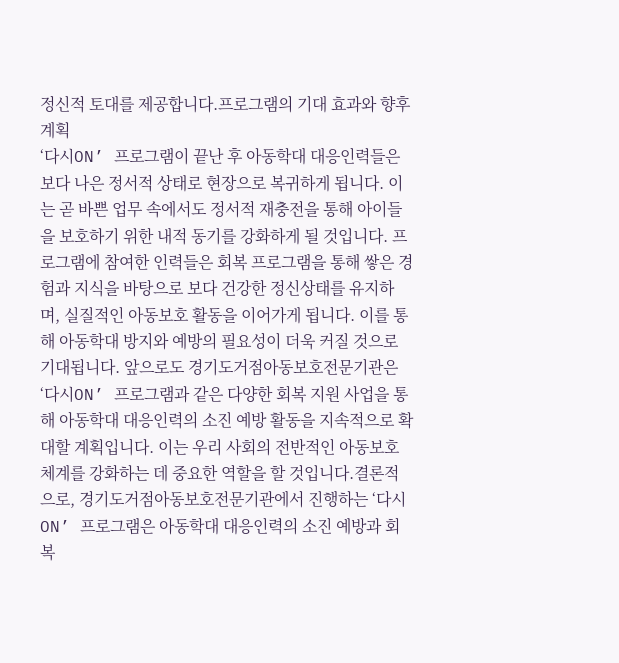정신적 토대를 제공합니다.프로그램의 기대 효과와 향후 계획
‘다시ON’ 프로그램이 끝난 후 아동학대 대응인력들은 보다 나은 정서적 상태로 현장으로 복귀하게 됩니다. 이는 곧 바쁜 업무 속에서도 정서적 재충전을 통해 아이들을 보호하기 위한 내적 동기를 강화하게 될 것입니다. 프로그램에 참여한 인력들은 회복 프로그램을 통해 쌓은 경험과 지식을 바탕으로 보다 건강한 정신상태를 유지하며, 실질적인 아동보호 활동을 이어가게 됩니다. 이를 통해 아동학대 방지와 예방의 필요성이 더욱 커질 것으로 기대됩니다. 앞으로도 경기도거점아동보호전문기관은 ‘다시ON’ 프로그램과 같은 다양한 회복 지원 사업을 통해 아동학대 대응인력의 소진 예방 활동을 지속적으로 확대할 계획입니다. 이는 우리 사회의 전반적인 아동보호 체계를 강화하는 데 중요한 역할을 할 것입니다.결론적으로, 경기도거점아동보호전문기관에서 진행하는 ‘다시ON’ 프로그램은 아동학대 대응인력의 소진 예방과 회복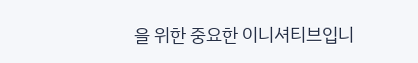을 위한 중요한 이니셔티브입니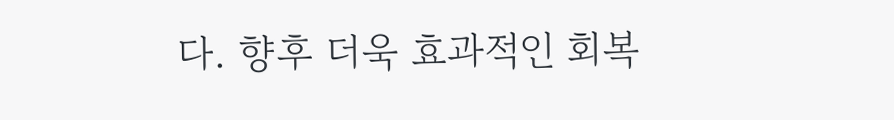다. 향후 더욱 효과적인 회복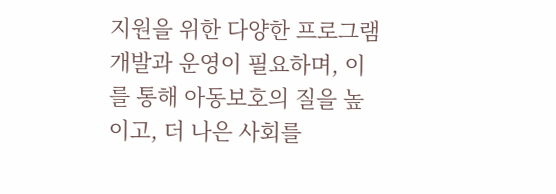지원을 위한 다양한 프로그램 개발과 운영이 필요하며, 이를 통해 아동보호의 질을 높이고, 더 나은 사회를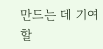만드는 데 기여할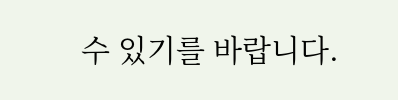수 있기를 바랍니다.